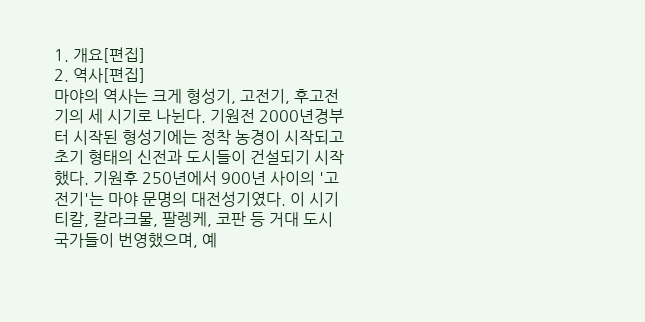1. 개요[편집]
2. 역사[편집]
마야의 역사는 크게 형성기, 고전기, 후고전기의 세 시기로 나뉜다. 기원전 2000년경부터 시작된 형성기에는 정착 농경이 시작되고 초기 형태의 신전과 도시들이 건설되기 시작했다. 기원후 250년에서 900년 사이의 '고전기'는 마야 문명의 대전성기였다. 이 시기 티칼, 칼라크물, 팔렝케, 코판 등 거대 도시 국가들이 번영했으며, 예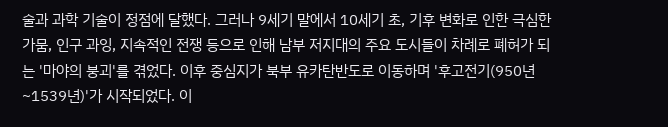술과 과학 기술이 정점에 달했다. 그러나 9세기 말에서 10세기 초, 기후 변화로 인한 극심한 가뭄, 인구 과잉, 지속적인 전쟁 등으로 인해 남부 저지대의 주요 도시들이 차례로 폐허가 되는 '마야의 붕괴'를 겪었다. 이후 중심지가 북부 유카탄반도로 이동하며 '후고전기(950년~1539년)'가 시작되었다. 이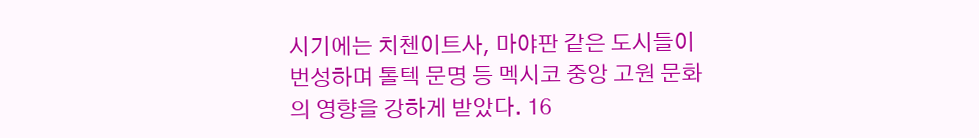시기에는 치첸이트사, 마야판 같은 도시들이 번성하며 톨텍 문명 등 멕시코 중앙 고원 문화의 영향을 강하게 받았다. 16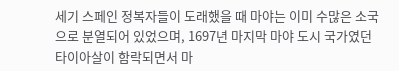세기 스페인 정복자들이 도래했을 때 마야는 이미 수많은 소국으로 분열되어 있었으며, 1697년 마지막 마야 도시 국가였던 타이아살이 함락되면서 마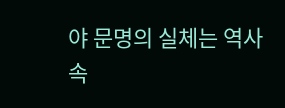야 문명의 실체는 역사 속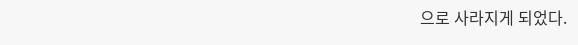으로 사라지게 되었다.